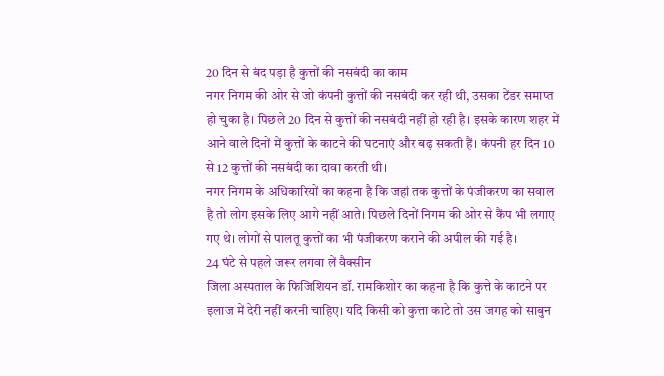20 दिन से बंद पड़ा है कुत्तों की नसबंदी का काम
नगर निगम की ओर से जो कंपनी कुत्तों की नसबंदी कर रही थी, उसका टेंडर समाप्त हो चुका है। पिछले 20 दिन से कुत्तों की नसबंदी नहीं हो रही है। इसके कारण शहर में आने वाले दिनों में कुत्तों के काटने की घटनाएं और बढ़ सकती हैं। कंपनी हर दिन 10 से 12 कुत्तों की नसबंदी का दावा करती थी।
नगर निगम के अधिकारियों का कहना है कि जहां तक कुत्तों के पंजीकरण का सवाल है तो लोग इसके लिए आगे नहीं आते। पिछले दिनों निगम की ओर से कैंप भी लगाए गए थे। लोगों से पालतू कुत्तों का भी पंजीकरण कराने की अपील की गई है।
24 घंटे से पहले जरूर लगवा लें वैक्सीन
जिला अस्पताल के फिजिशियन डॉ. रामकिशोर का कहना है कि कुत्ते के काटने पर इलाज में देरी नहीं करनी चाहिए। यदि किसी को कुत्ता काटे तो उस जगह को साबुन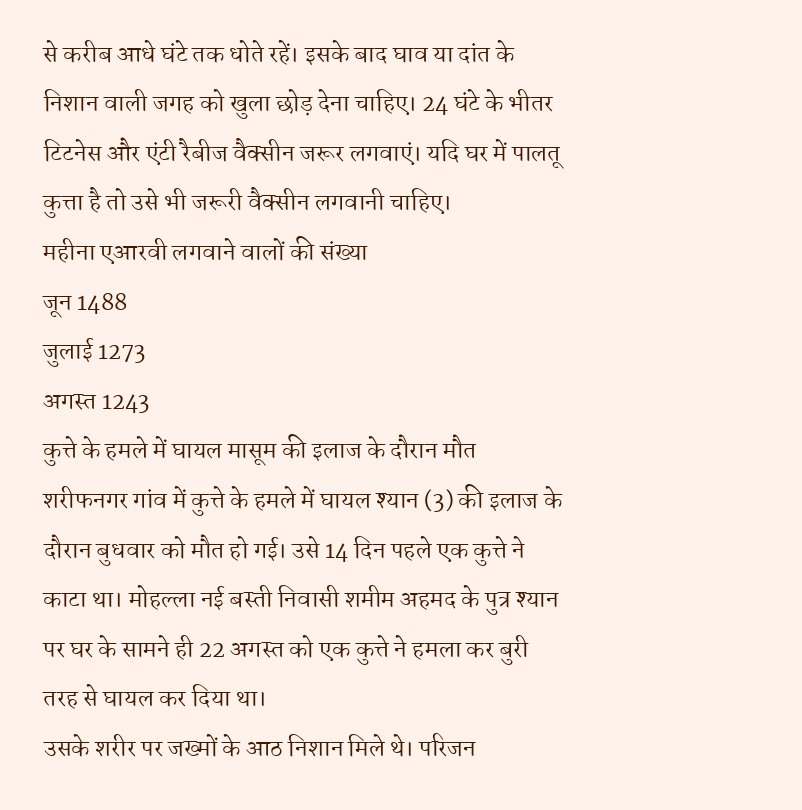से करीब आधे घंटे तक धोते रहें। इसके बाद घाव या दांत के निशान वाली जगह को खुला छोड़ देना चाहिए। 24 घंटे के भीतर टिटनेस और एंटी रैबीज वैक्सीन जरूर लगवाएं। यदि घर में पालतू कुत्ता है तो उसे भी जरूरी वैक्सीन लगवानी चाहिए।
महीना एआरवी लगवाने वालों की संख्या
जून 1488
जुलाई 1273
अगस्त 1243
कुत्ते के हमले में घायल मासूम की इलाज के दौरान मौत
शरीफनगर गांव में कुत्ते के हमले में घायल श्यान (3) की इलाज के दौरान बुधवार को मौत हो गई। उसे 14 दिन पहले एक कुत्ते ने काटा था। मोहल्ला नई बस्ती निवासी शमीम अहमद के पुत्र श्यान पर घर के सामने ही 22 अगस्त को एक कुत्ते ने हमला कर बुरी तरह से घायल कर दिया था।
उसके शरीर पर जख्मों के आठ निशान मिले थे। परिजन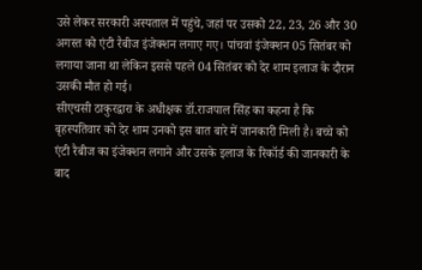उसे लेकर सरकारी अस्पताल में पहुंचे, जहां पर उसको 22, 23, 26 और 30 अगस्त को एंटी रैबीज इंजेक्शन लगाए गए। पांचवां इंजेक्शन 05 सितंबर को लगाया जाना था लेकिन इससे पहले 04 सितंबर को देर शाम इलाज के दौरान उसकी मौत हो गई।
सीएचसी ठाकुरद्वारा के अधीक्षक डॉ.राजपाल सिंह का कहना है कि बृहस्पतिवार को देर शाम उनको इस बात बारे में जानकारी मिली है। बच्चे को एंटी रैबीज का इंजेक्शन लगाने और उसके इलाज के रिकॉर्ड की जानकारी के बाद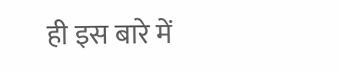ही इस बारे में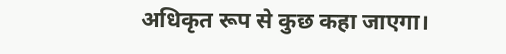अधिकृत रूप से कुछ कहा जाएगा।